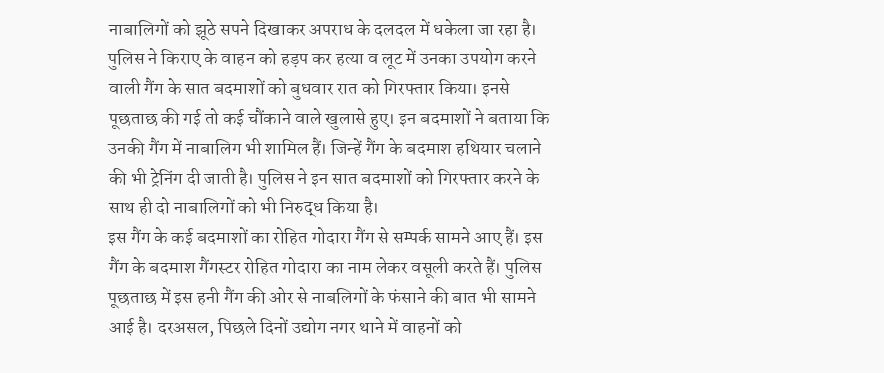नाबालिगों को झूठे सपने दिखाकर अपराध के दलदल में धकेला जा रहा है। पुलिस ने किराए के वाहन को हड़प कर हत्या व लूट में उनका उपयोग करने वाली गैंग के सात बदमाशों को बुधवार रात को गिरफ्तार किया। इनसे पूछताछ की गई तो कई चौंकाने वाले खुलासे हुए। इन बदमाशों ने बताया कि उनकी गैंग में नाबालिग भी शामिल हैं। जिन्हें गैंग के बदमाश हथियार चलाने की भी ट्रेनिंग दी जाती है। पुलिस ने इन सात बदमाशों को गिरफ्तार करने के साथ ही दो नाबालिगों को भी निरुद्ध किया है।
इस गैंग के कई बदमाशों का रोहित गोदारा गैंग से सम्पर्क सामने आए हैं। इस गैंग के बदमाश गैंगस्टर रोहित गोदारा का नाम लेकर वसूली करते हैं। पुलिस पूछताछ में इस हनी गैंग की ओर से नाबलिगों के फंसाने की बात भी सामने आई है। दरअसल, पिछले दिनों उद्योग नगर थाने में वाहनों को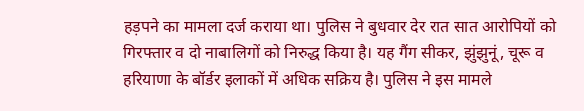हड़पने का मामला दर्ज कराया था। पुलिस ने बुधवार देर रात सात आरोपियों को गिरफ्तार व दो नाबालिगों को निरुद्ध किया है। यह गैंग सीकर, झुंझुनूं, चूरू व हरियाणा के बॉर्डर इलाकों में अधिक सक्रिय है। पुलिस ने इस मामले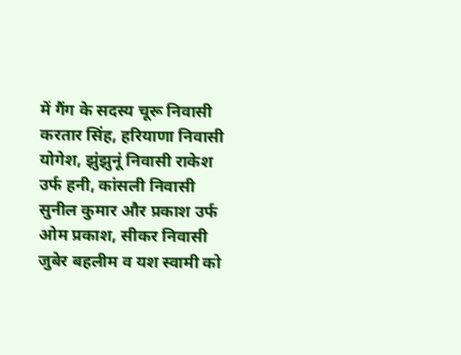में गैंग के सदस्य चूरू निवासी करतार सिंह, हरियाणा निवासी योगेश, झुंझुनूं निवासी राकेश उर्फ हनी, कांसली निवासी सुनील कुमार और प्रकाश उर्फ ओम प्रकाश, सीकर निवासी जुबेर बहलीम व यश स्वामी को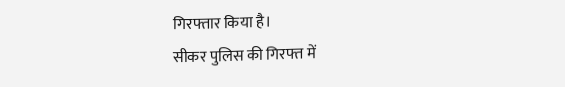गिरफ्तार किया है।
सीकर पुलिस की गिरफ्त में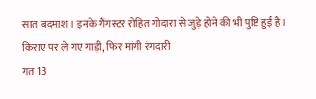सात बदमाश। इनके गैंगस्टर रोहित गोदारा से जुड़े होने की भी पुष्टि हुई है।
किराए पर ले गए गाड़ी, फिर मांगी रंगदारी
गत 13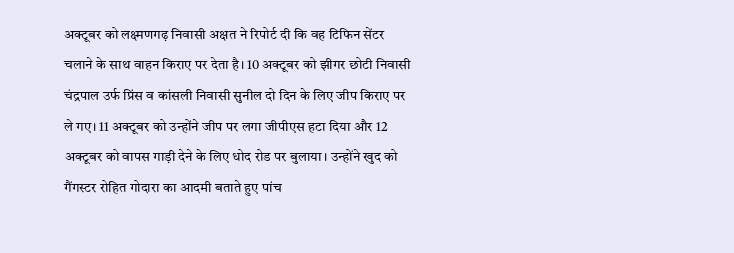अक्टूबर को लक्ष्मणगढ़ निवासी अक्षत ने रिपोर्ट दी कि वह टिफिन सेंटर चलाने के साथ वाहन किराए पर देता है। 10 अक्टूबर को झीगर छोटी निवासी चंद्रपाल उर्फ प्रिंस व कांसली निवासी सुनील दो दिन के लिए जीप किराए पर ले गए। 11 अक्टूबर को उन्होंने जीप पर लगा जीपीएस हटा दिया और 12 अक्टूबर को वापस गाड़ी देने के लिए धोद रोड पर बुलाया। उन्होंने खुद को गैंगस्टर रोहित गोदारा का आदमी बताते हुए पांच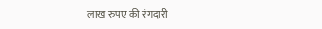लाख रुपए की रंगदारी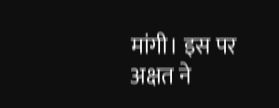मांगी। इस पर अक्षत ने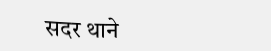सदर थाने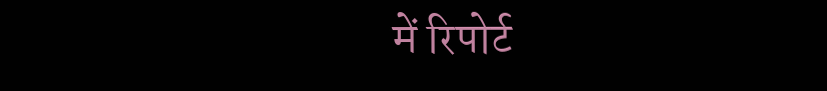में रिपोर्ट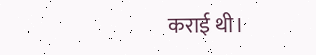कराई थी।